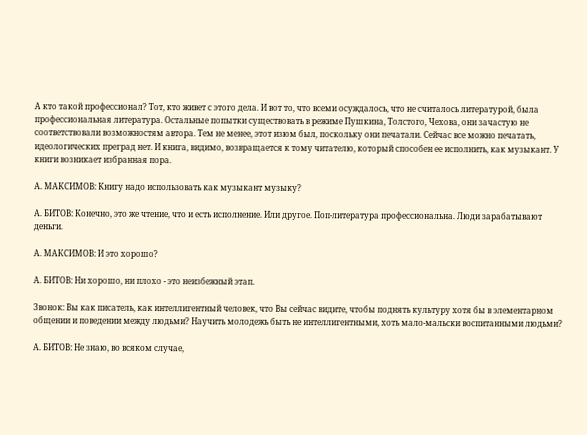А кто такой профессионал? Тот, кто живет с этого дела. И вот то, что всеми осуждалось, что не считалось литературой, была профессиональная литература. Остальные попытки существовать в режиме Пушкина, Толстого, Чехова, они зачастую не соответствовали возможностям автора. Тем не менее, этот изюм был, поскольку они печатали. Сейчас все можно печатать, идеологических преград нет. И книга, видимо, возвращается к тому читателю, который способен ее исполнить, как музыкант. У книги возникает избранная пора.

А. МАКСИМОВ: Книгу надо использовать как музыкант музыку?

А. БИТОВ: Конечно, это же чтение, что и есть исполнение. Или другое. Поп-литература профессиональна. Люди зарабатывают деньги.

А. МАКСИМОВ: И это хорошо?

А. БИТОВ: Ни хорошо, ни плохо - это неизбежный этап.

Звонок: Вы как писатель, как интеллигентный человек, что Вы сейчас видите, чтобы поднять культуру хотя бы в элементарном общении и поведении между людьми? Научить молодежь быть не интеллигентными, хоть мало-мальски воспитанными людьми?

А. БИТОВ: Не знаю, во всяком случае,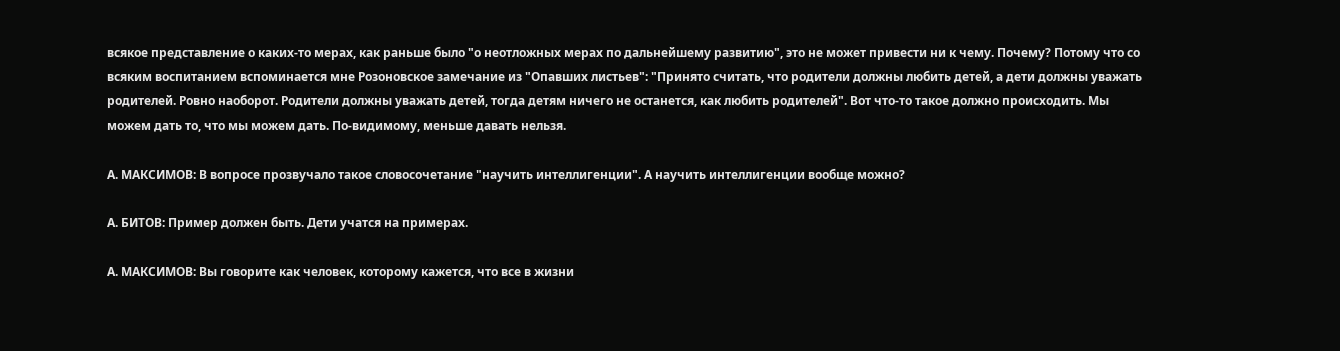всякое представление о каких-то мерах, как раньше было "о неотложных мерах по дальнейшему развитию", это не может привести ни к чему. Почему? Потому что со всяким воспитанием вспоминается мне Розоновское замечание из "Опавших листьев": "Принято считать, что родители должны любить детей, а дети должны уважать родителей. Ровно наоборот. Родители должны уважать детей, тогда детям ничего не останется, как любить родителей". Вот что-то такое должно происходить. Мы можем дать то, что мы можем дать. По-видимому, меньше давать нельзя.

А. МАКСИМОВ: В вопросе прозвучало такое словосочетание "научить интеллигенции". А научить интеллигенции вообще можно?

А. БИТОВ: Пример должен быть. Дети учатся на примерах.

А. МАКСИМОВ: Вы говорите как человек, которому кажется, что все в жизни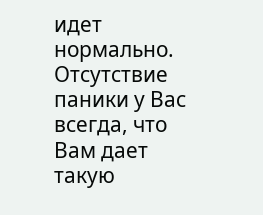идет нормально. Отсутствие паники у Вас всегда, что Вам дает такую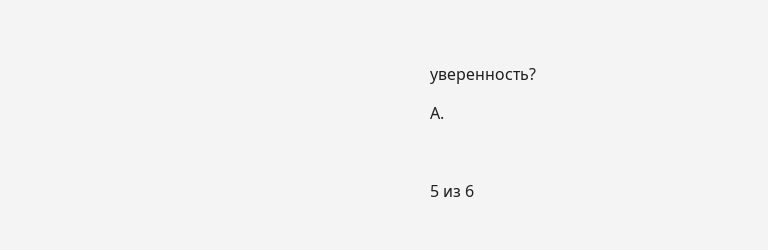уверенность?

А.



5 из 6